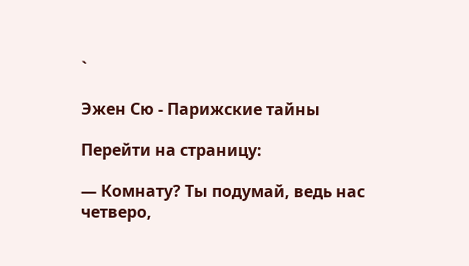`

Эжен Сю - Парижские тайны

Перейти на страницу:

— Комнату? Ты подумай, ведь нас четверо,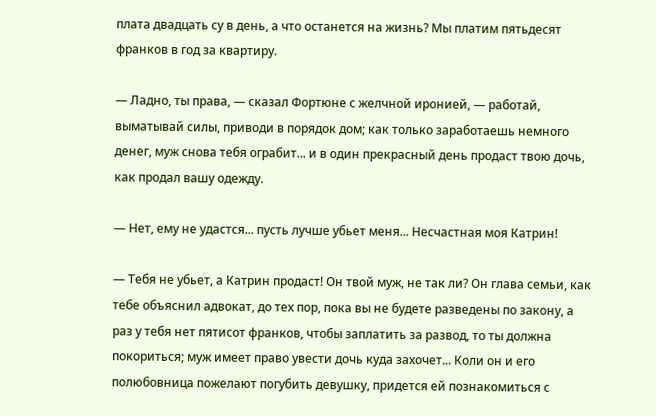плата двадцать су в день, а что останется на жизнь? Мы платим пятьдесят франков в год за квартиру.

— Ладно, ты права, — сказал Фортюне с желчной иронией, — работай, выматывай силы, приводи в порядок дом; как только заработаешь немного денег, муж снова тебя ограбит... и в один прекрасный день продаст твою дочь, как продал вашу одежду.

— Нет, ему не удастся... пусть лучше убьет меня... Несчастная моя Катрин!

— Тебя не убьет, а Катрин продаст! Он твой муж, не так ли? Он глава семьи, как тебе объяснил адвокат, до тех пор, пока вы не будете разведены по закону, а раз у тебя нет пятисот франков, чтобы заплатить за развод, то ты должна покориться; муж имеет право увести дочь куда захочет... Коли он и его полюбовница пожелают погубить девушку, придется ей познакомиться с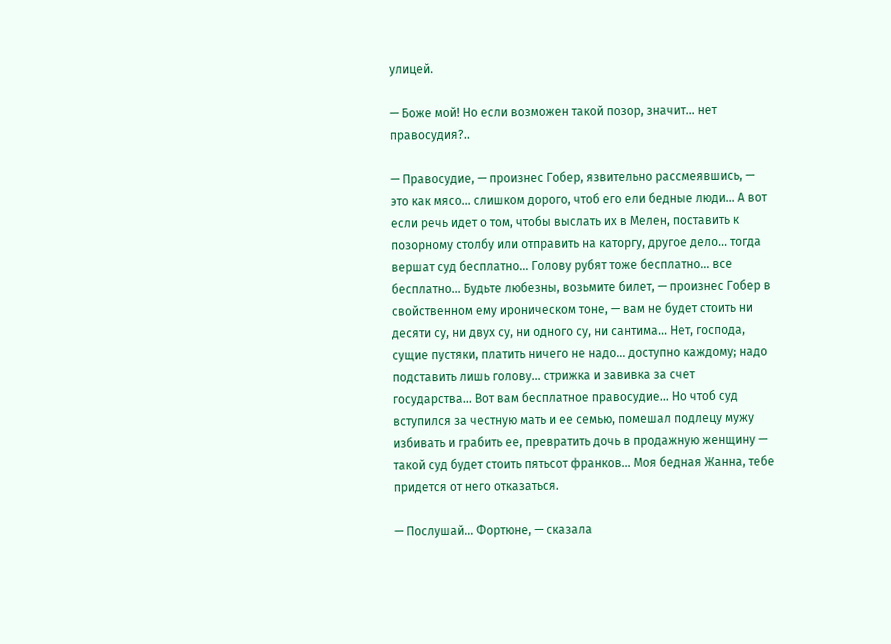улицей.

— Боже мой! Но если возможен такой позор, значит... нет правосудия?..

— Правосудие, — произнес Гобер, язвительно рассмеявшись, — это как мясо... слишком дорого, чтоб его ели бедные люди... А вот если речь идет о том, чтобы выслать их в Мелен, поставить к позорному столбу или отправить на каторгу, другое дело... тогда вершат суд бесплатно... Голову рубят тоже бесплатно... все бесплатно... Будьте любезны, возьмите билет, — произнес Гобер в свойственном ему ироническом тоне, — вам не будет стоить ни десяти су, ни двух су, ни одного су, ни сантима... Нет, господа, сущие пустяки, платить ничего не надо... доступно каждому; надо подставить лишь голову... стрижка и завивка за счет государства... Вот вам бесплатное правосудие... Но чтоб суд вступился за честную мать и ее семью, помешал подлецу мужу избивать и грабить ее, превратить дочь в продажную женщину — такой суд будет стоить пятьсот франков... Моя бедная Жанна, тебе придется от него отказаться.

— Послушай... Фортюне, — сказала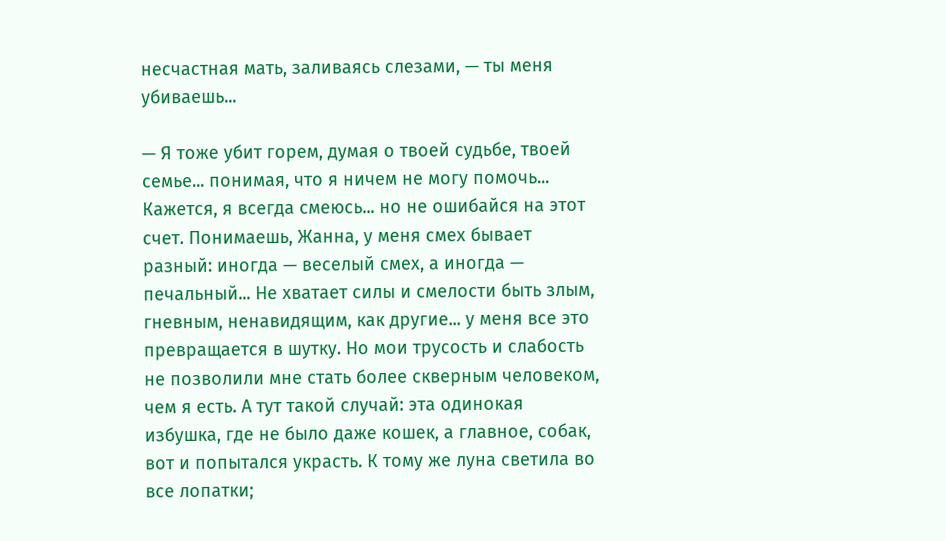несчастная мать, заливаясь слезами, — ты меня убиваешь...

— Я тоже убит горем, думая о твоей судьбе, твоей семье... понимая, что я ничем не могу помочь... Кажется, я всегда смеюсь... но не ошибайся на этот счет. Понимаешь, Жанна, у меня смех бывает разный: иногда — веселый смех, а иногда — печальный... Не хватает силы и смелости быть злым, гневным, ненавидящим, как другие... у меня все это превращается в шутку. Но мои трусость и слабость не позволили мне стать более скверным человеком, чем я есть. А тут такой случай: эта одинокая избушка, где не было даже кошек, а главное, собак, вот и попытался украсть. К тому же луна светила во все лопатки;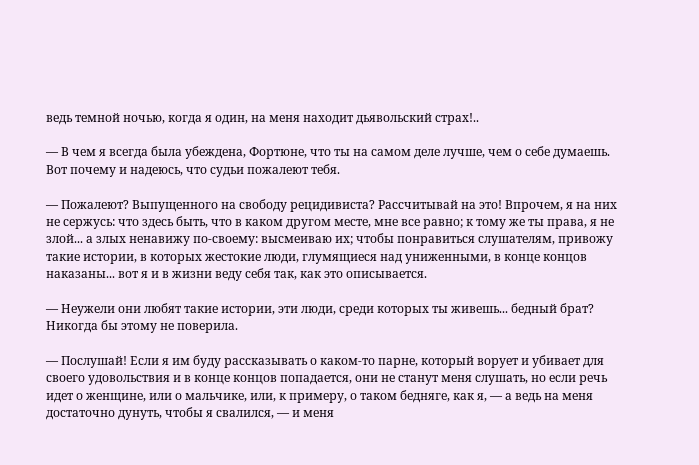ведь темной ночью, когда я один, на меня находит дьявольский страх!..

— В чем я всегда была убеждена, Фортюне, что ты на самом деле лучше, чем о себе думаешь. Вот почему и надеюсь, что судьи пожалеют тебя.

— Пожалеют? Выпущенного на свободу рецидивиста? Рассчитывай на это! Впрочем, я на них не сержусь: что здесь быть, что в каком другом месте, мне все равно; к тому же ты права, я не злой... а злых ненавижу по-своему: высмеиваю их; чтобы понравиться слушателям, привожу такие истории, в которых жестокие люди, глумящиеся над униженными, в конце концов наказаны... вот я и в жизни веду себя так, как это описывается.

— Неужели они любят такие истории, эти люди, среди которых ты живешь... бедный брат? Никогда бы этому не поверила.

— Послушай! Если я им буду рассказывать о каком-то парне, который ворует и убивает для своего удовольствия и в конце концов попадается, они не станут меня слушать, но если речь идет о женщине, или о мальчике, или, к примеру, о таком бедняге, как я, — а ведь на меня достаточно дунуть, чтобы я свалился, — и меня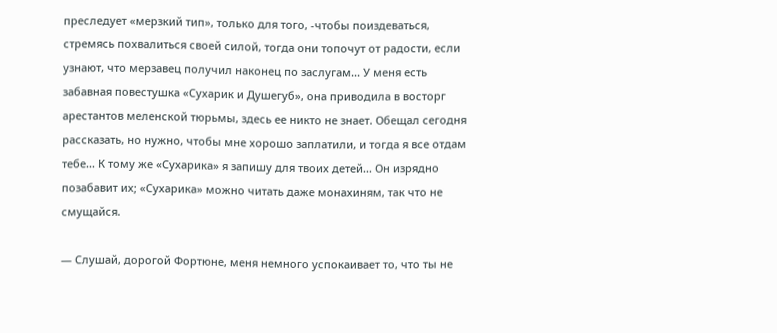преследует «мерзкий тип», только для того, -чтобы поиздеваться, стремясь похвалиться своей силой, тогда они топочут от радости, если узнают, что мерзавец получил наконец по заслугам... У меня есть забавная повестушка «Сухарик и Душегуб», она приводила в восторг арестантов меленской тюрьмы, здесь ее никто не знает. Обещал сегодня рассказать, но нужно, чтобы мне хорошо заплатили, и тогда я все отдам тебе... К тому же «Сухарика» я запишу для твоих детей... Он изрядно позабавит их; «Сухарика» можно читать даже монахиням, так что не смущайся.

— Слушай, дорогой Фортюне, меня немного успокаивает то, что ты не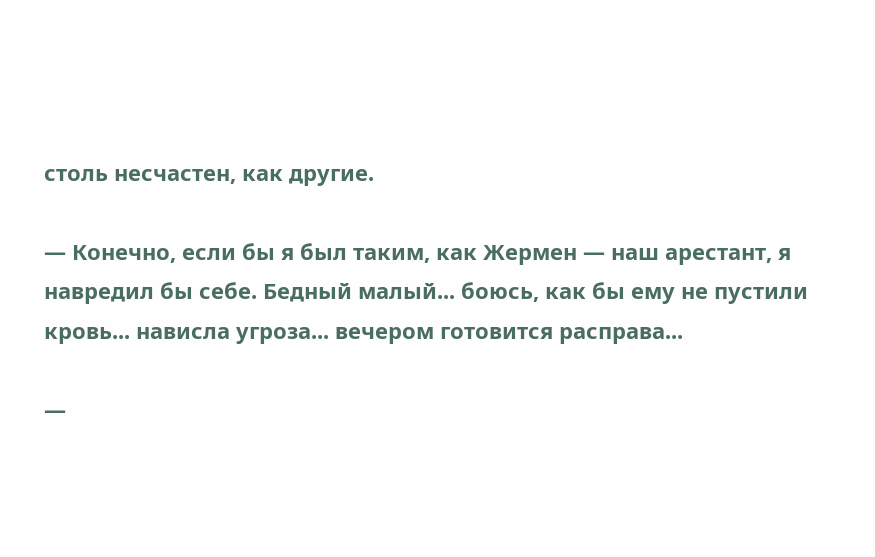столь несчастен, как другие.

— Конечно, если бы я был таким, как Жермен — наш арестант, я навредил бы себе. Бедный малый... боюсь, как бы ему не пустили кровь... нависла угроза... вечером готовится расправа...

—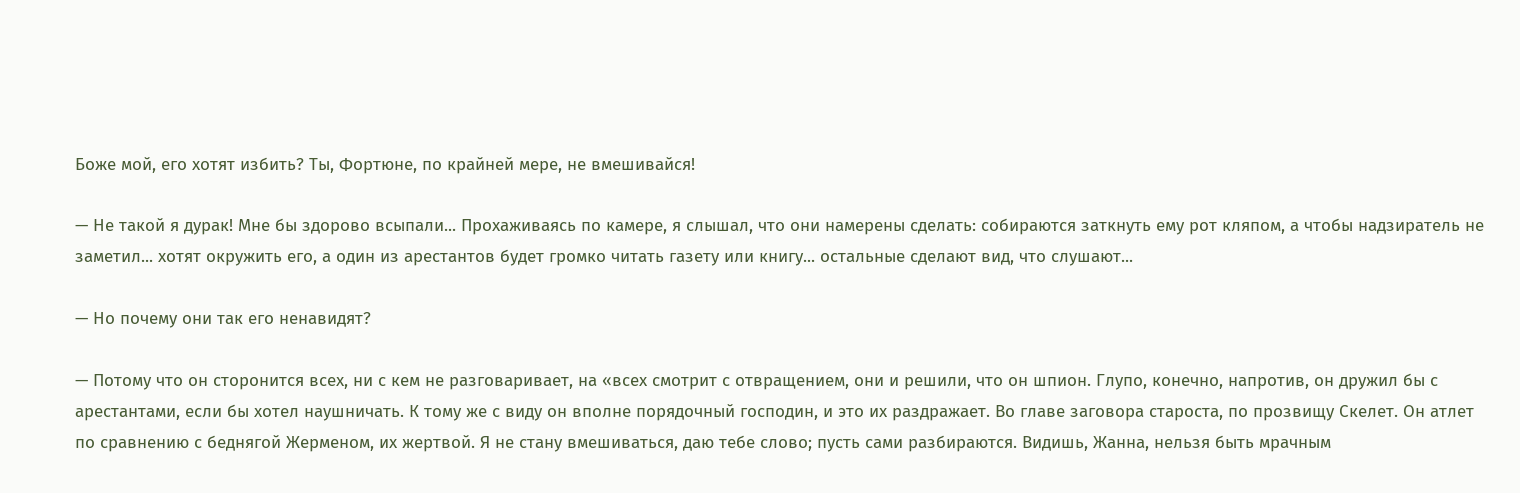Боже мой, его хотят избить? Ты, Фортюне, по крайней мере, не вмешивайся!

— Не такой я дурак! Мне бы здорово всыпали... Прохаживаясь по камере, я слышал, что они намерены сделать: собираются заткнуть ему рот кляпом, а чтобы надзиратель не заметил... хотят окружить его, а один из арестантов будет громко читать газету или книгу... остальные сделают вид, что слушают...

— Но почему они так его ненавидят?

— Потому что он сторонится всех, ни с кем не разговаривает, на «всех смотрит с отвращением, они и решили, что он шпион. Глупо, конечно, напротив, он дружил бы с арестантами, если бы хотел наушничать. К тому же с виду он вполне порядочный господин, и это их раздражает. Во главе заговора староста, по прозвищу Скелет. Он атлет по сравнению с беднягой Жерменом, их жертвой. Я не стану вмешиваться, даю тебе слово; пусть сами разбираются. Видишь, Жанна, нельзя быть мрачным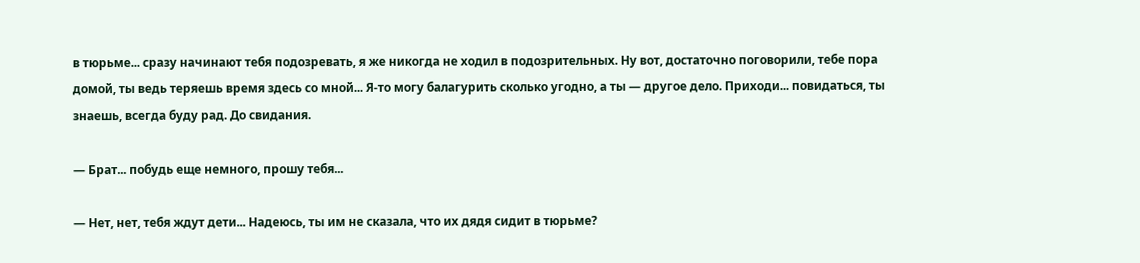в тюрьме... сразу начинают тебя подозревать, я же никогда не ходил в подозрительных. Ну вот, достаточно поговорили, тебе пора домой, ты ведь теряешь время здесь со мной... Я-то могу балагурить сколько угодно, а ты — другое дело. Приходи... повидаться, ты знаешь, всегда буду рад. До свидания.

— Брат... побудь еще немного, прошу тебя...

— Нет, нет, тебя ждут дети... Надеюсь, ты им не сказала, что их дядя сидит в тюрьме?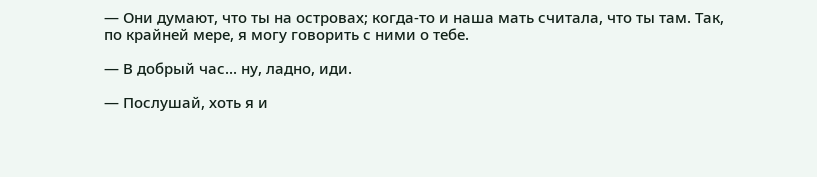— Они думают, что ты на островах; когда-то и наша мать считала, что ты там. Так, по крайней мере, я могу говорить с ними о тебе.

— В добрый час... ну, ладно, иди.

— Послушай, хоть я и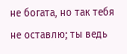не богата, но так тебя не оставлю; ты ведь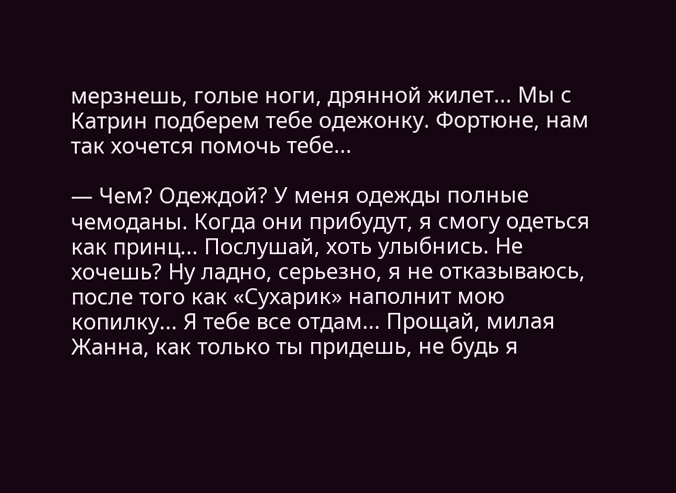мерзнешь, голые ноги, дрянной жилет... Мы с Катрин подберем тебе одежонку. Фортюне, нам так хочется помочь тебе...

— Чем? Одеждой? У меня одежды полные чемоданы. Когда они прибудут, я смогу одеться как принц... Послушай, хоть улыбнись. Не хочешь? Ну ладно, серьезно, я не отказываюсь, после того как «Сухарик» наполнит мою копилку... Я тебе все отдам... Прощай, милая Жанна, как только ты придешь, не будь я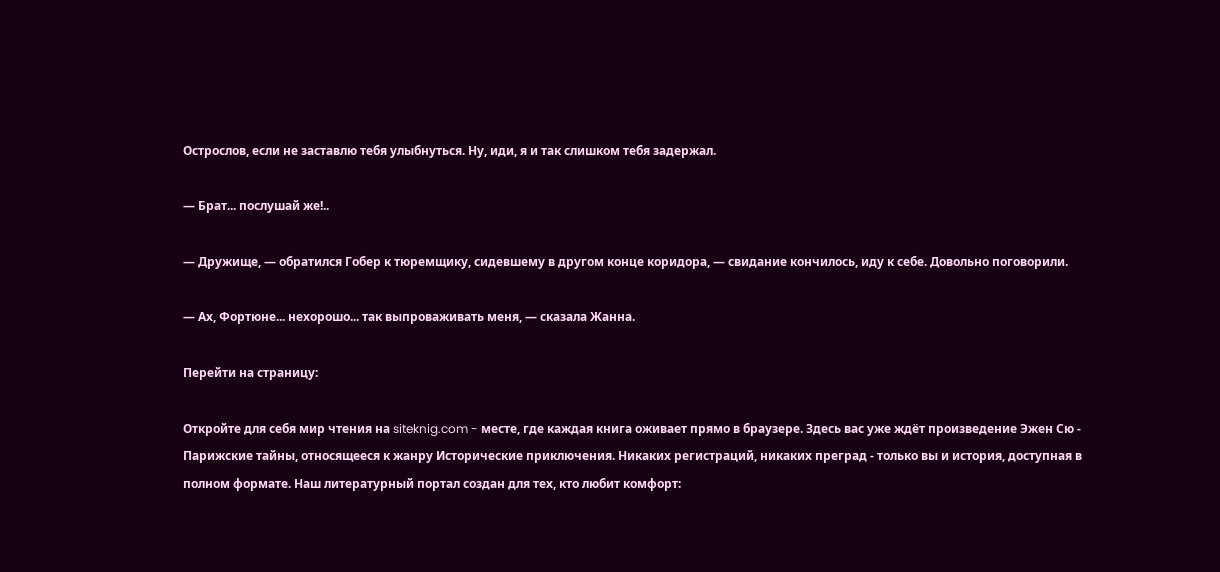Острослов, если не заставлю тебя улыбнуться. Ну, иди, я и так слишком тебя задержал.

— Брат... послушай же!..

— Дружище, — обратился Гобер к тюремщику, сидевшему в другом конце коридора, — свидание кончилось, иду к себе. Довольно поговорили.

— Ах, Фортюне... нехорошо... так выпроваживать меня, — сказала Жанна.

Перейти на страницу:

Откройте для себя мир чтения на siteknig.com - месте, где каждая книга оживает прямо в браузере. Здесь вас уже ждёт произведение Эжен Сю - Парижские тайны, относящееся к жанру Исторические приключения. Никаких регистраций, никаких преград - только вы и история, доступная в полном формате. Наш литературный портал создан для тех, кто любит комфорт: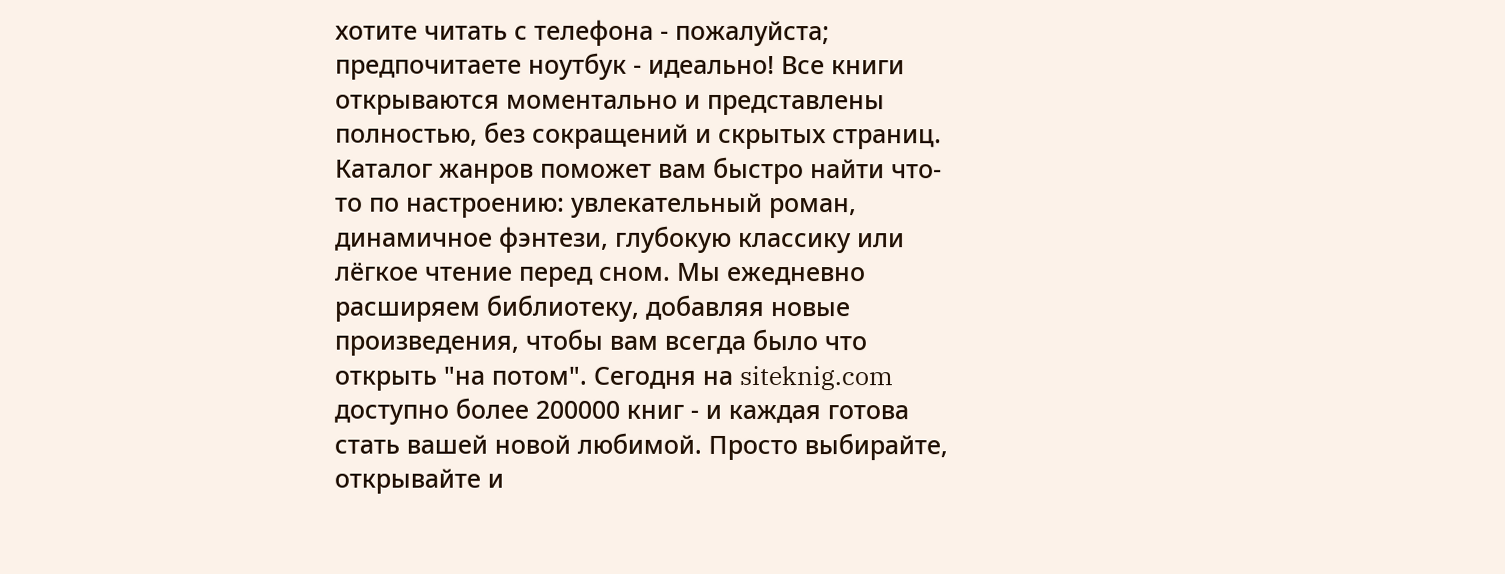хотите читать с телефона - пожалуйста; предпочитаете ноутбук - идеально! Все книги открываются моментально и представлены полностью, без сокращений и скрытых страниц. Каталог жанров поможет вам быстро найти что-то по настроению: увлекательный роман, динамичное фэнтези, глубокую классику или лёгкое чтение перед сном. Мы ежедневно расширяем библиотеку, добавляя новые произведения, чтобы вам всегда было что открыть "на потом". Сегодня на siteknig.com доступно более 200000 книг - и каждая готова стать вашей новой любимой. Просто выбирайте, открывайте и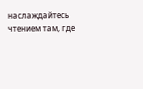наслаждайтесь чтением там, где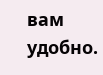вам удобно.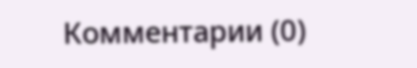Комментарии (0)